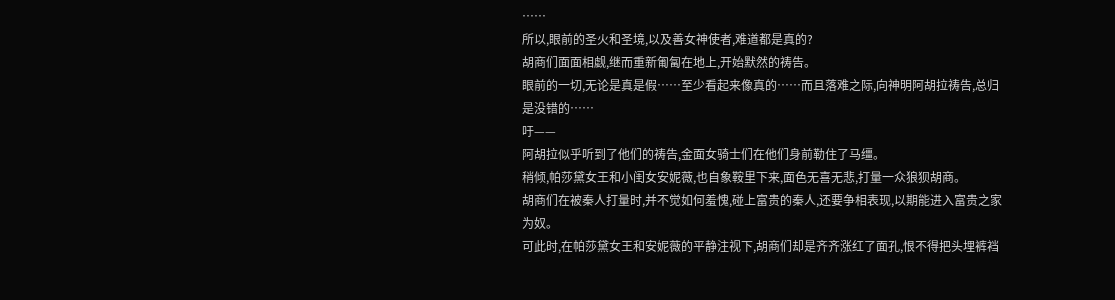……
所以,眼前的圣火和圣境,以及善女神使者,难道都是真的?
胡商们面面相觑,继而重新匍匐在地上,开始默然的祷告。
眼前的一切,无论是真是假……至少看起来像真的……而且落难之际,向神明阿胡拉祷告,总归是没错的……
吁——
阿胡拉似乎听到了他们的祷告,金面女骑士们在他们身前勒住了马缰。
稍倾,帕莎黛女王和小闺女安妮薇,也自象鞍里下来,面色无喜无悲,打量一众狼狈胡商。
胡商们在被秦人打量时,并不觉如何羞愧,碰上富贵的秦人,还要争相表现,以期能进入富贵之家为奴。
可此时,在帕莎黛女王和安妮薇的平静注视下,胡商们却是齐齐涨红了面孔,恨不得把头埋裤裆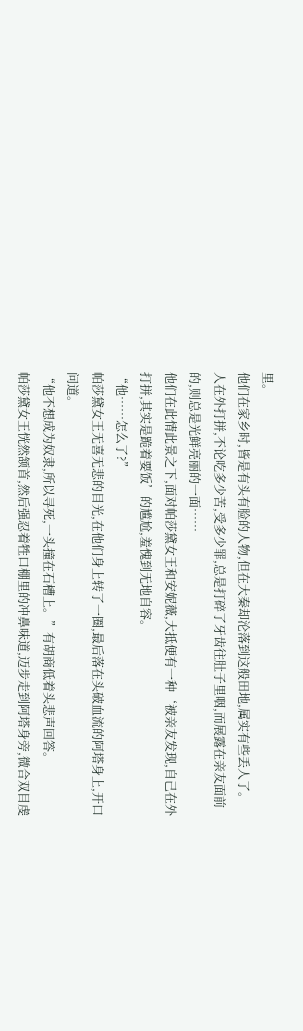里。
他们在家乡时,皆是有头有脸的人物,但在大秦却沦落到这般田地,属实有些丢人了。
人在外打拼,不论吃多少苦,受多少罪,总是打碎了牙齿往肚子里咽,而展露在亲友面前的,则总是光鲜亮丽的一面……
他们在此情此景之下,面对帕莎黛女王和安妮薇,大抵便有一种‘被亲友发现,自己在外打拼,其实是跪着要饭’的尴尬,羞愧到无地自容。
“他……怎么了?”
帕莎黛女王无喜无悲的目光,在他们身上转了一圈,最后落在头破血流的阿塔身上,开口问道。
“他不想成为奴隶,所以寻死,一头撞在石槽上。”有胡商低着头悲声回答。
帕莎黛女王恍然颔首,然后强忍着牲口棚里的冲鼻味道,迈步走到阿塔身旁,微合双目虔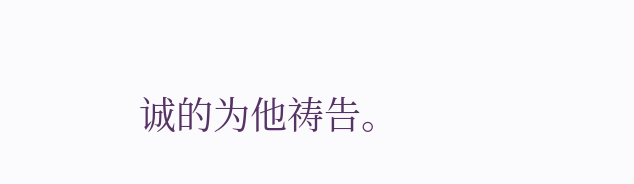诚的为他祷告。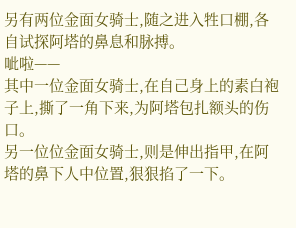另有两位金面女骑士,随之进入牲口棚,各自试探阿塔的鼻息和脉搏。
呲啦——
其中一位金面女骑士,在自己身上的素白袍子上,撕了一角下来,为阿塔包扎额头的伤口。
另一位位金面女骑士,则是伸出指甲,在阿塔的鼻下人中位置,狠狠掐了一下。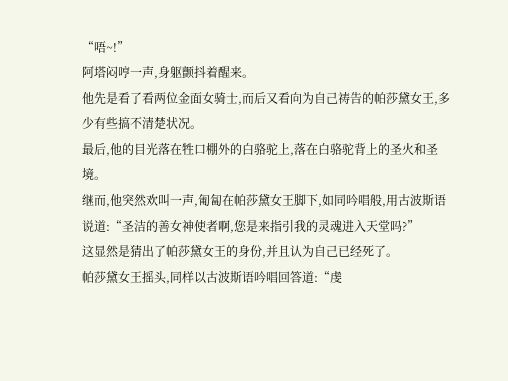“唔~!”
阿塔闷哼一声,身躯颤抖着醒来。
他先是看了看两位金面女骑士,而后又看向为自己祷告的帕莎黛女王,多少有些搞不清楚状况。
最后,他的目光落在牲口棚外的白骆驼上,落在白骆驼背上的圣火和圣境。
继而,他突然欢叫一声,匍匐在帕莎黛女王脚下,如同吟唱般,用古波斯语说道:“圣洁的善女神使者啊,您是来指引我的灵魂进入天堂吗?”
这显然是猜出了帕莎黛女王的身份,并且认为自己已经死了。
帕莎黛女王摇头,同样以古波斯语吟唱回答道:“虔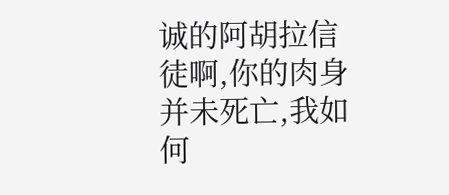诚的阿胡拉信徒啊,你的肉身并未死亡,我如何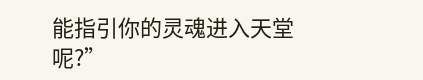能指引你的灵魂进入天堂呢?”